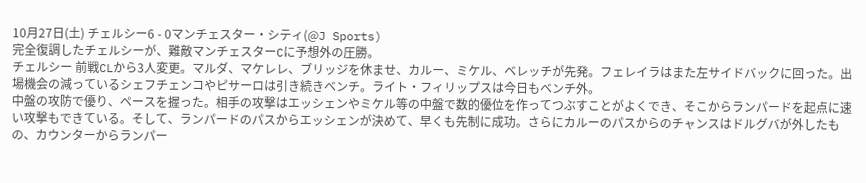10月27日(土) チェルシー6 - 0マンチェスター・シティ(@J Sports)
完全復調したチェルシーが、難敵マンチェスターCに予想外の圧勝。
チェルシー 前戦CLから3人変更。マルダ、マケレレ、ブリッジを休ませ、カルー、ミケル、ベレッチが先発。フェレイラはまた左サイドバックに回った。出場機会の減っているシェフチェンコやピサーロは引き続きベンチ。ライト・フィリップスは今日もベンチ外。
中盤の攻防で優り、ペースを握った。相手の攻撃はエッシェンやミケル等の中盤で数的優位を作ってつぶすことがよくでき、そこからランパードを起点に速い攻撃もできている。そして、ランパードのパスからエッシェンが決めて、早くも先制に成功。さらにカルーのパスからのチャンスはドルグバが外したもの、カウンターからランパー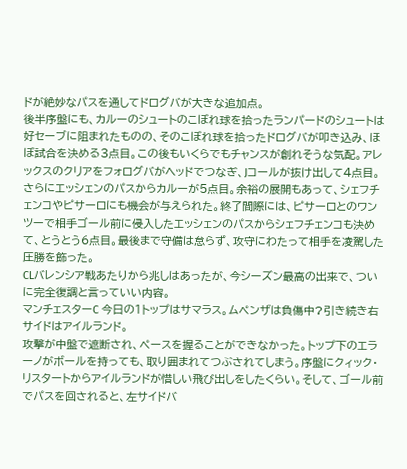ドが絶妙なパスを通してドログバが大きな追加点。
後半序盤にも、カルーのシュートのこぼれ球を拾ったランパードのシュートは好セーブに阻まれたものの、そのこぼれ球を拾ったドログバが叩き込み、ほぼ試合を決める3点目。この後もいくらでもチャンスが創れそうな気配。アレックスのクリアをフォログバがヘッドでつなぎ、Jコールが抜け出して4点目。さらにエッシェンのパスからカルーが5点目。余裕の展開もあって、シェフチェンコやピサーロにも機会が与えられた。終了間際には、ピサーロとのワンツーで相手ゴール前に侵入したエッシェンのパスからシェフチェンコも決めて、とうとう6点目。最後まで守備は怠らず、攻守にわたって相手を凌駕した圧勝を飾った。
CLバレンシア戦あたりから兆しはあったが、今シーズン最高の出来で、ついに完全復調と言っていい内容。
マンチェスターC 今日の1トップはサマラス。ムペンザは負傷中?引き続き右サイドはアイルランド。
攻撃が中盤で遮断され、ペースを握ることができなかった。トップ下のエラーノがボールを持っても、取り囲まれてつぶされてしまう。序盤にクィック・リスタートからアイルランドが惜しい飛び出しをしたくらい。そして、ゴール前でパスを回されると、左サイドバ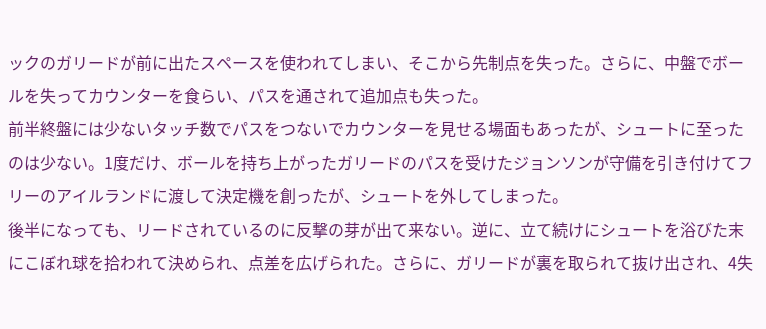ックのガリードが前に出たスペースを使われてしまい、そこから先制点を失った。さらに、中盤でボールを失ってカウンターを食らい、パスを通されて追加点も失った。
前半終盤には少ないタッチ数でパスをつないでカウンターを見せる場面もあったが、シュートに至ったのは少ない。1度だけ、ボールを持ち上がったガリードのパスを受けたジョンソンが守備を引き付けてフリーのアイルランドに渡して決定機を創ったが、シュートを外してしまった。
後半になっても、リードされているのに反撃の芽が出て来ない。逆に、立て続けにシュートを浴びた末にこぼれ球を拾われて決められ、点差を広げられた。さらに、ガリードが裏を取られて抜け出され、4失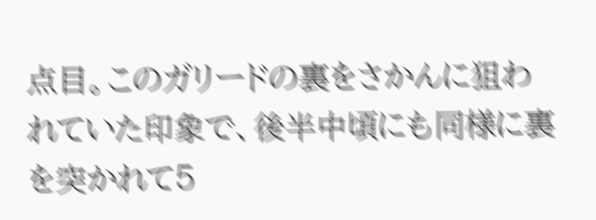点目。このガリードの裏をさかんに狙われていた印象で、後半中頃にも同様に裏を突かれて5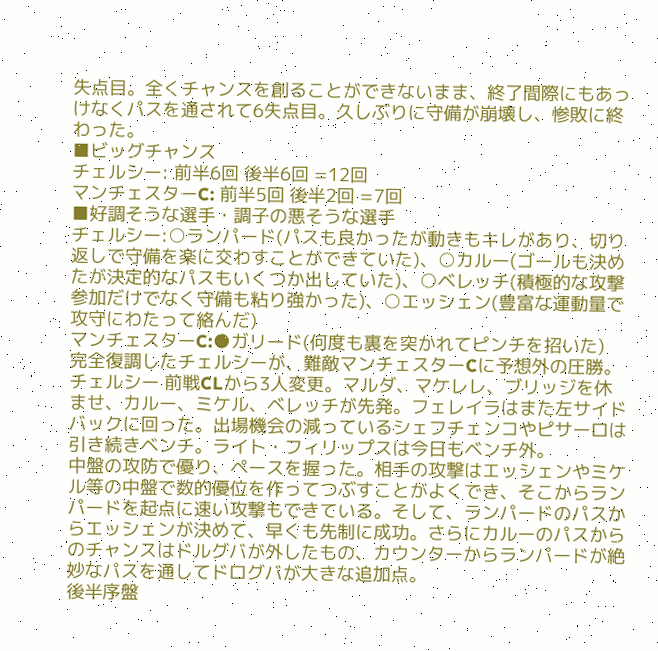失点目。全くチャンスを創ることができないまま、終了間際にもあっけなくパスを通されて6失点目。久しぶりに守備が崩壊し、惨敗に終わった。
■ビッグチャンス
チェルシー: 前半6回 後半6回 =12回
マンチェスターC: 前半5回 後半2回 =7回
■好調そうな選手・調子の悪そうな選手
チェルシー:○ランパード(パスも良かったが動きもキレがあり、切り返しで守備を楽に交わすことができていた)、○カルー(ゴールも決めたが決定的なパスもいくつか出していた)、○ベレッチ(積極的な攻撃参加だけでなく守備も粘り強かった)、○エッシェン(豊富な運動量で攻守にわたって絡んだ)
マンチェスターC:●ガリード(何度も裏を突かれてピンチを招いた)
完全復調したチェルシーが、難敵マンチェスターCに予想外の圧勝。
チェルシー 前戦CLから3人変更。マルダ、マケレレ、ブリッジを休ませ、カルー、ミケル、ベレッチが先発。フェレイラはまた左サイドバックに回った。出場機会の減っているシェフチェンコやピサーロは引き続きベンチ。ライト・フィリップスは今日もベンチ外。
中盤の攻防で優り、ペースを握った。相手の攻撃はエッシェンやミケル等の中盤で数的優位を作ってつぶすことがよくでき、そこからランパードを起点に速い攻撃もできている。そして、ランパードのパスからエッシェンが決めて、早くも先制に成功。さらにカルーのパスからのチャンスはドルグバが外したもの、カウンターからランパードが絶妙なパスを通してドログバが大きな追加点。
後半序盤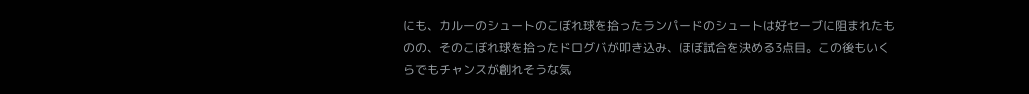にも、カルーのシュートのこぼれ球を拾ったランパードのシュートは好セーブに阻まれたものの、そのこぼれ球を拾ったドログバが叩き込み、ほぼ試合を決める3点目。この後もいくらでもチャンスが創れそうな気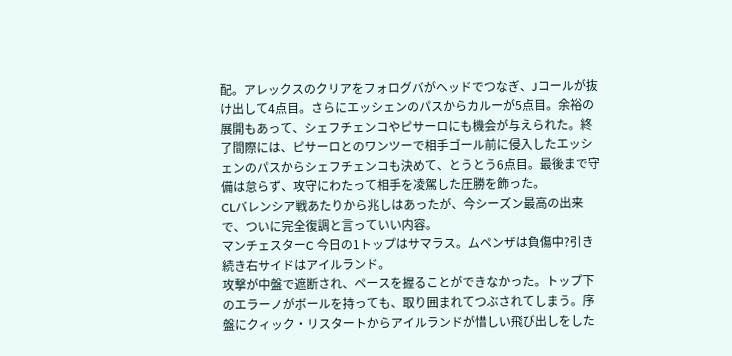配。アレックスのクリアをフォログバがヘッドでつなぎ、Jコールが抜け出して4点目。さらにエッシェンのパスからカルーが5点目。余裕の展開もあって、シェフチェンコやピサーロにも機会が与えられた。終了間際には、ピサーロとのワンツーで相手ゴール前に侵入したエッシェンのパスからシェフチェンコも決めて、とうとう6点目。最後まで守備は怠らず、攻守にわたって相手を凌駕した圧勝を飾った。
CLバレンシア戦あたりから兆しはあったが、今シーズン最高の出来で、ついに完全復調と言っていい内容。
マンチェスターC 今日の1トップはサマラス。ムペンザは負傷中?引き続き右サイドはアイルランド。
攻撃が中盤で遮断され、ペースを握ることができなかった。トップ下のエラーノがボールを持っても、取り囲まれてつぶされてしまう。序盤にクィック・リスタートからアイルランドが惜しい飛び出しをした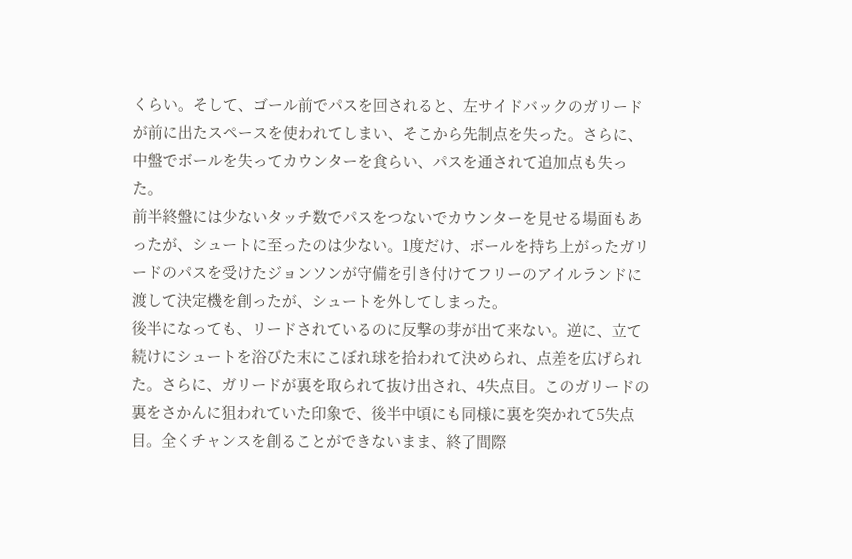くらい。そして、ゴール前でパスを回されると、左サイドバックのガリードが前に出たスペースを使われてしまい、そこから先制点を失った。さらに、中盤でボールを失ってカウンターを食らい、パスを通されて追加点も失った。
前半終盤には少ないタッチ数でパスをつないでカウンターを見せる場面もあったが、シュートに至ったのは少ない。1度だけ、ボールを持ち上がったガリードのパスを受けたジョンソンが守備を引き付けてフリーのアイルランドに渡して決定機を創ったが、シュートを外してしまった。
後半になっても、リードされているのに反撃の芽が出て来ない。逆に、立て続けにシュートを浴びた末にこぼれ球を拾われて決められ、点差を広げられた。さらに、ガリードが裏を取られて抜け出され、4失点目。このガリードの裏をさかんに狙われていた印象で、後半中頃にも同様に裏を突かれて5失点目。全くチャンスを創ることができないまま、終了間際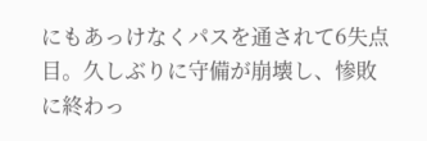にもあっけなくパスを通されて6失点目。久しぶりに守備が崩壊し、惨敗に終わっ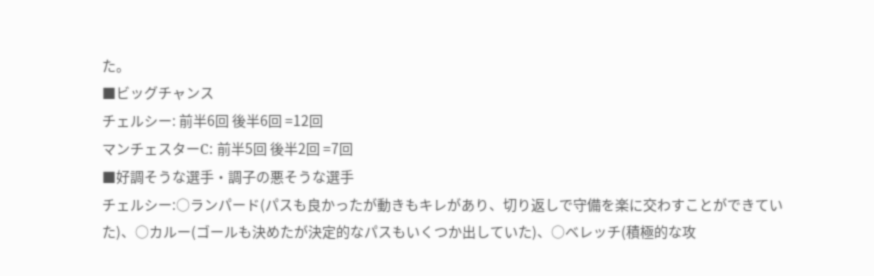た。
■ビッグチャンス
チェルシー: 前半6回 後半6回 =12回
マンチェスターC: 前半5回 後半2回 =7回
■好調そうな選手・調子の悪そうな選手
チェルシー:○ランパード(パスも良かったが動きもキレがあり、切り返しで守備を楽に交わすことができていた)、○カルー(ゴールも決めたが決定的なパスもいくつか出していた)、○ベレッチ(積極的な攻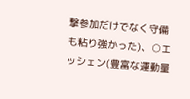撃参加だけでなく守備も粘り強かった)、○エッシェン(豊富な運動量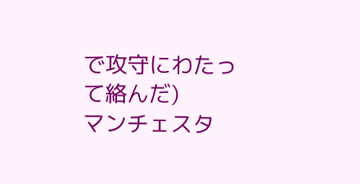で攻守にわたって絡んだ)
マンチェスタ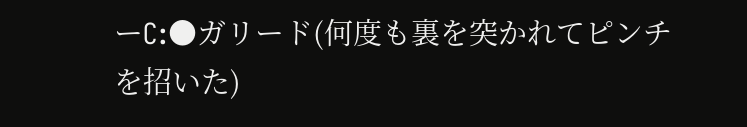ーC:●ガリード(何度も裏を突かれてピンチを招いた)